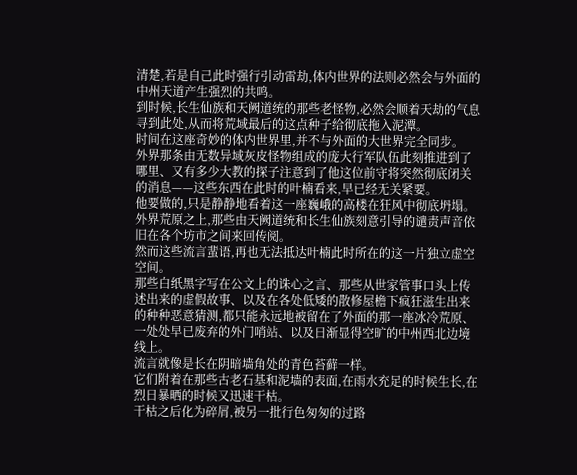清楚,若是自己此时强行引动雷劫,体内世界的法则必然会与外面的中州天道产生强烈的共鸣。
到时候,长生仙族和天阙道统的那些老怪物,必然会顺着天劫的气息寻到此处,从而将荒域最后的这点种子给彻底拖入泥潭。
时间在这座奇妙的体内世界里,并不与外面的大世界完全同步。
外界那条由无数异域灰皮怪物组成的庞大行军队伍此刻推进到了哪里、又有多少大教的探子注意到了他这位前守将突然彻底闭关的消息——这些东西在此时的叶楠看来,早已经无关紧要。
他要做的,只是静静地看着这一座巍峨的高楼在狂风中彻底坍塌。
外界荒原之上,那些由天阙道统和长生仙族刻意引导的谴责声音依旧在各个坊市之间来回传阅。
然而这些流言蜚语,再也无法抵达叶楠此时所在的这一片独立虚空空间。
那些白纸黑字写在公文上的诛心之言、那些从世家管事口头上传述出来的虚假故事、以及在各处低矮的散修屋檐下疯狂滋生出来的种种恶意猜测,都只能永远地被留在了外面的那一座冰冷荒原、一处处早已废弃的外门哨站、以及日渐显得空旷的中州西北边境线上。
流言就像是长在阴暗墙角处的青色苔藓一样。
它们附着在那些古老石基和泥墙的表面,在雨水充足的时候生长,在烈日暴晒的时候又迅速干枯。
干枯之后化为碎屑,被另一批行色匆匆的过路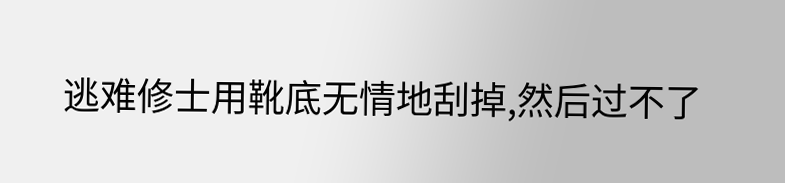逃难修士用靴底无情地刮掉,然后过不了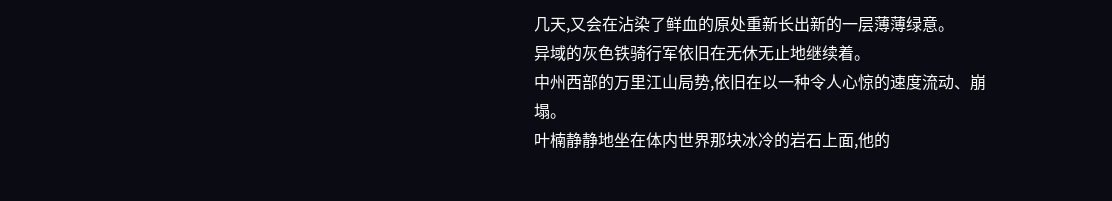几天,又会在沾染了鲜血的原处重新长出新的一层薄薄绿意。
异域的灰色铁骑行军依旧在无休无止地继续着。
中州西部的万里江山局势,依旧在以一种令人心惊的速度流动、崩塌。
叶楠静静地坐在体内世界那块冰冷的岩石上面,他的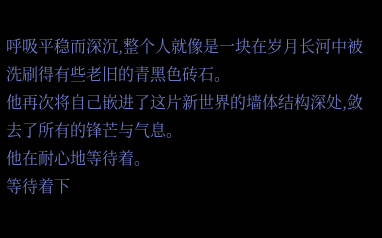呼吸平稳而深沉,整个人就像是一块在岁月长河中被洗刷得有些老旧的青黑色砖石。
他再次将自己嵌进了这片新世界的墙体结构深处,敛去了所有的锋芒与气息。
他在耐心地等待着。
等待着下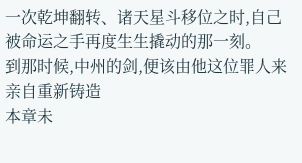一次乾坤翻转、诸天星斗移位之时,自己被命运之手再度生生撬动的那一刻。
到那时候,中州的剑,便该由他这位罪人来亲自重新铸造
本章未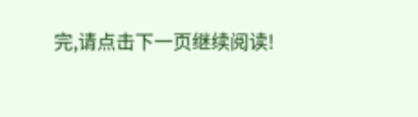完,请点击下一页继续阅读!